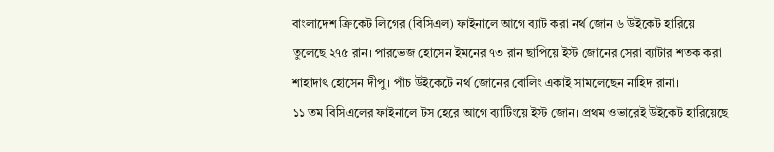বাংলাদেশ ক্রিকেট লিগের (বিসিএল) ফাইনালে আগে ব্যাট করা নর্থ জোন ৬ উইকেট হারিয়ে তুলেছে ২৭৫ রান। পারভেজ হোসেন ইমনের ৭৩ রান ছাপিয়ে ইস্ট জোনের সেরা ব্যাটার শতক করা শাহাদাৎ হোসেন দীপু। পাঁচ উইকেটে নর্থ জোনের বোলিং একাই সামলেছেন নাহিদ রানা।
১১ তম বিসিএলের ফাইনালে টস হেরে আগে ব্যাটিংয়ে ইস্ট জোন। প্রথম ওভারেই উইকেট হারিয়েছে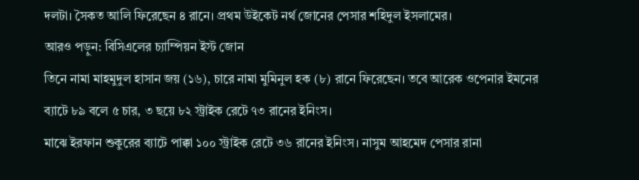দলটা। সৈকত আলি ফিরেছেন ৪ রানে। প্রথম উইকেট নর্থ জোনের পেসার শহিদুল ইসলামের।
আরও পড়ুন: বিসিএলের চ্যাম্পিয়ন ইস্ট জোন
তিনে নামা মাহমুদুল হাসান জয় (১৬), চারে নামা মুমিনুল হক (৮) রানে ফিরেছেন। তবে আরেক ওপেনার ইমনের ব্যাটে ৮৯ বলে ৫ চার, ৩ ছয়ে ৮২ স্ট্রাইক রেটে ৭৩ রানের ইনিংস।
মাঝে ইরফান শুকুরের ব্যাটে পাক্কা ১০০ স্ট্রাইক রেটে ৩৬ রানের ইনিংস। নাসুম আহমেদ পেসার রানা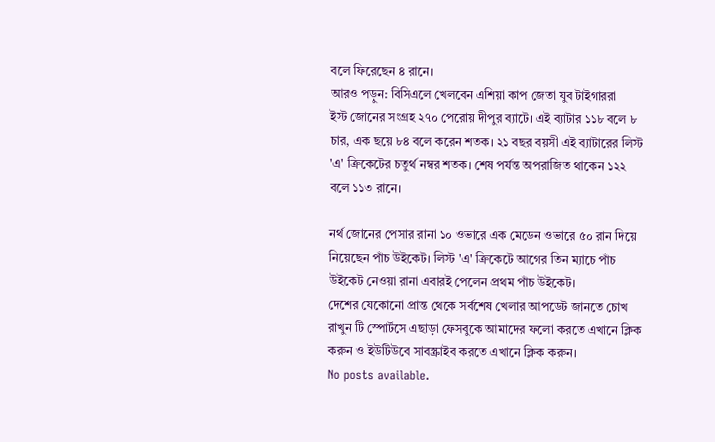বলে ফিরেছেন ৪ রানে।
আরও পড়ুন: বিসিএলে খেলবেন এশিয়া কাপ জেতা যুব টাইগাররা
ইস্ট জোনের সংগ্রহ ২৭০ পেরোয় দীপুর ব্যাটে। এই ব্যাটার ১১৮ বলে ৮ চার, এক ছয়ে ৮৪ বলে করেন শতক। ২১ বছর বয়সী এই ব্যাটারের লিস্ট 'এ' ক্রিকেটের চতুর্থ নম্বর শতক। শেষ পর্যন্ত অপরাজিত থাকেন ১২২ বলে ১১৩ রানে।

নর্থ জোনের পেসার রানা ১০ ওভারে এক মেডেন ওভারে ৫০ রান দিয়ে নিয়েছেন পাঁচ উইকেট। লিস্ট 'এ' ক্রিকেটে আগের তিন ম্যাচে পাঁচ উইকেট নেওয়া রানা এবারই পেলেন প্রথম পাঁচ উইকেট।
দেশের যেকোনো প্রান্ত থেকে সর্বশেষ খেলার আপডেট জানতে চোখ রাখুন টি স্পোর্টসে এছাড়া ফেসবুকে আমাদের ফলো করতে এখানে ক্লিক করুন ও ইউটিউবে সাবস্ক্রাইব করতে এখানে ক্লিক করুন।
No posts available.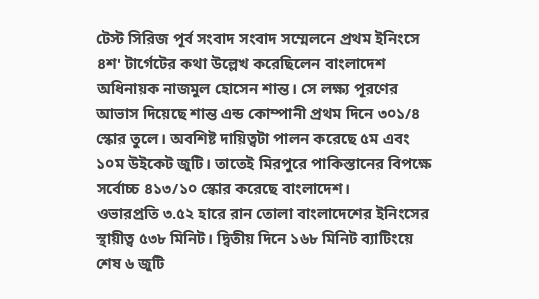টেস্ট সিরিজ পূর্ব সংবাদ সংবাদ সম্মেলনে প্রথম ইনিংসে ৪শ' টার্গেটের কথা উল্লেখ করেছিলেন বাংলাদেশ অধিনায়ক নাজমুল হোসেন শান্ত। সে লক্ষ্য পূরণের আভাস দিয়েছে শান্ত এন্ড কোম্পানী প্রথম দিনে ৩০১/৪ স্কোর তুলে। অবশিষ্ট দায়িত্বটা পালন করেছে ৫ম এবং ১০ম উইকেট জুটি। তাতেই মিরপুরে পাকিস্তানের বিপক্ষে সর্বোচ্চ ৪১৩/১০ স্কোর করেছে বাংলাদেশ।
ওভারপ্রতি ৩.৫২ হারে রান তোলা বাংলাদেশের ইনিংসের স্থায়ীত্ব ৫৩৮ মিনিট। দ্বিতীয় দিনে ১৬৮ মিনিট ব্যাটিংয়ে শেষ ৬ জুটি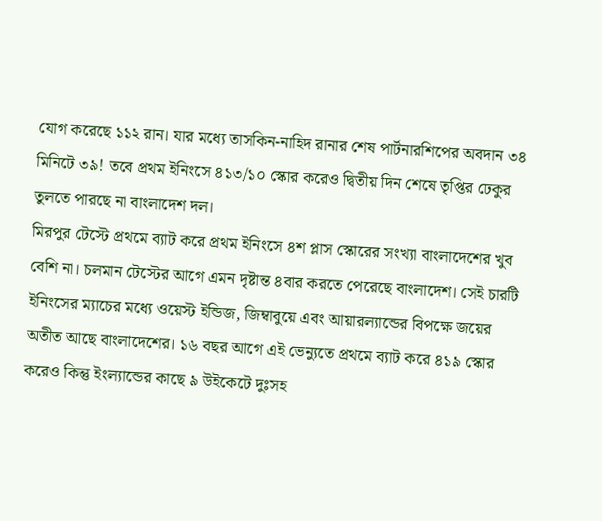যোগ করেছে ১১২ রান। যার মধ্যে তাসকিন-নাহিদ রানার শেষ পার্টনারশিপের অবদান ৩৪ মিনিটে ৩৯! তবে প্রথম ইনিংসে ৪১৩/১০ স্কোর করেও দ্বিতীয় দিন শেষে তৃপ্তির ঢেকুর তুলতে পারছে না বাংলাদেশ দল।
মিরপুর টেস্টে প্রথমে ব্যাট করে প্রথম ইনিংসে ৪শ প্লাস স্কোরের সংখ্যা বাংলাদেশের খুব বেশি না। চলমান টেস্টের আগে এমন দৃষ্টান্ত ৪বার করতে পেরেছে বাংলাদেশ। সেই চারটি ইনিংসের ম্যাচের মধ্যে ওয়েস্ট ইন্ডিজ, জিম্বাবুয়ে এবং আয়ারল্যান্ডের বিপক্ষে জয়ের অতীত আছে বাংলাদেশের। ১৬ বছর আগে এই ভেন্যুতে প্রথমে ব্যাট করে ৪১৯ স্কোর করেও কিন্তু ইংল্যান্ডের কাছে ৯ উইকেটে দুঃসহ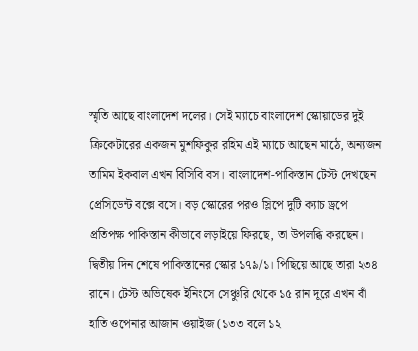স্মৃতি আছে বাংলাদেশ দলের। সেই ম্যাচে বাংলাদেশ স্কোয়াডের দুই ক্রিকেটারের একজন মুশফিকুর রহিম এই ম্যাচে আছেন মাঠে, অন্যজন তামিম ইকবাল এখন বিসিবি বস। বাংলাদেশ-পাকিস্তান টেস্ট দেখছেন প্রেসিডেন্ট বক্সে বসে। বড় স্কোরের পরও স্লিপে দুটি ক্যাচ ড্রপে প্রতিপক্ষ পাকিস্তান কীভাবে লড়াইয়ে ফিরছে, তা উপলব্ধি করছেন।
দ্বিতীয় দিন শেষে পাকিস্তানের স্কোর ১৭৯/১। পিছিয়ে আছে তারা ২৩৪ রানে। টেস্ট অভিষেক ইনিংসে সেঞ্চুরি থেকে ১৫ রান দূরে এখন বাঁ হাতি ওপেনার আজান ওয়াইজ (১৩৩ বলে ১২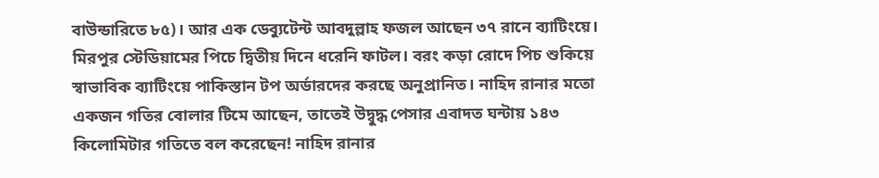বাউন্ডারিতে ৮৫)। আর এক ডেব্যুটেন্ট আবদুল্লাহ ফজল আছেন ৩৭ রানে ব্যাটিংয়ে।
মিরপুর স্টেডিয়ামের পিচে দ্বিতীয় দিনে ধরেনি ফাটল। বরং কড়া রোদে পিচ শুকিয়ে স্বাভাবিক ব্যাটিংয়ে পাকিস্তান টপ অর্ডারদের করছে অনুপ্রানিত। নাহিদ রানার মতো একজন গতির বোলার টিমে আছেন, তাতেই উদ্বুদ্ধ পেসার এবাদত ঘন্টায় ১৪৩ কিলোমিটার গতিতে বল করেছেন! নাহিদ রানার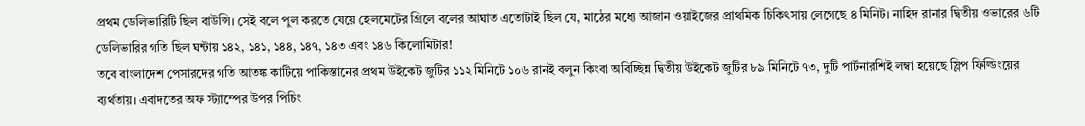প্রথম ডেলিভারিটি ছিল বাউন্সি। সেই বলে পুল করতে যেয়ে হেলমেটের গ্রিলে বলের আঘাত এতোটাই ছিল যে, মাঠের মধ্যে আজান ওয়াইজের প্রাথমিক চিকিৎসায় লেগেছে ৪ মিনিট। নাহিদ রানার দ্বিতীয় ওভারের ৬টি ডেলিভারির গতি ছিল ঘন্টায় ১৪২, ১৪১, ১৪৪, ১৪৭, ১৪৩ এবং ১৪৬ কিলোমিটার!
তবে বাংলাদেশ পেসারদের গতি আতঙ্ক কাটিয়ে পাকিস্তানের প্রথম উইকেট জুটির ১১২ মিনিটে ১০৬ রানই বলুন কিংবা অবিচ্ছিন্ন দ্বিতীয় উইকেট জুটির ৮৯ মিনিটে ৭৩, দুটি পার্টনারশিই লম্বা হয়েছে স্লিপ ফিল্ডিংয়ের ব্যর্থতায়। এবাদতের অফ স্ট্যাম্পের উপর পিচিং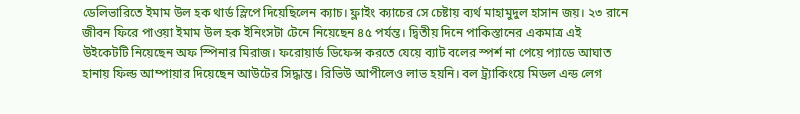ডেলিভারিতে ইমাম উল হক থার্ড স্লিপে দিয়েছিলেন ক্যাচ। ফ্লাইং ক্যাচের সে চেষ্টায় ব্যর্থ মাহামুদুল হাসান জয়। ২৩ রানে জীবন ফিরে পাওয়া ইমাম উল হক ইনিংসটা টেনে নিয়েছেন ৪৫ পর্যন্ত। দ্বিতীয় দিনে পাকিস্তানের একমাত্র এই উইকেটটি নিয়েছেন অফ স্পিনার মিরাজ। ফরোয়ার্ড ডিফেন্স করতে যেয়ে ব্যাট বলের স্পর্শ না পেয়ে প্যাডে আঘাত হানায় ফিল্ড আম্পায়ার দিয়েছেন আউটের সিদ্ধান্ত। রিভিউ আপীলেও লাভ হয়নি। বল ট্র্যাকিংয়ে মিডল এন্ড লেগ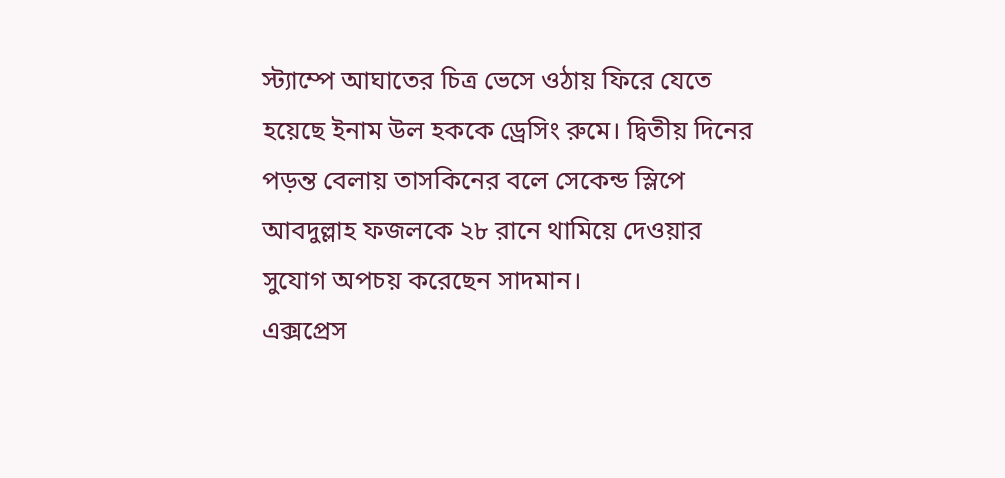স্ট্যাম্পে আঘাতের চিত্র ভেসে ওঠায় ফিরে যেতে হয়েছে ইনাম উল হককে ড্রেসিং রুমে। দ্বিতীয় দিনের পড়ন্ত বেলায় তাসকিনের বলে সেকেন্ড স্লিপে আবদুল্লাহ ফজলকে ২৮ রানে থামিয়ে দেওয়ার সুযোগ অপচয় করেছেন সাদমান।
এক্সপ্রেস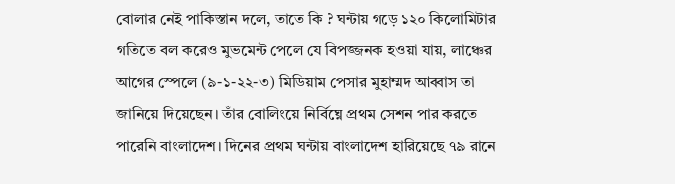বোলার নেই পাকিস্তান দলে, তাতে কি ? ঘন্টায় গড়ে ১২০ কিলোমিটার গতিতে বল করেও মুভমেন্ট পেলে যে বিপজ্জনক হওয়া যায়, লাঞ্চের আগের স্পেলে (৯-১-২২-৩) মিডিয়াম পেসার মুহাম্মদ আব্বাস তা জানিয়ে দিয়েছেন। তাঁর বোলিংয়ে নির্বিঘ্নে প্রথম সেশন পার করতে পারেনি বাংলাদেশ। দিনের প্রথম ঘন্টায় বাংলাদেশ হারিয়েছে ৭৯ রানে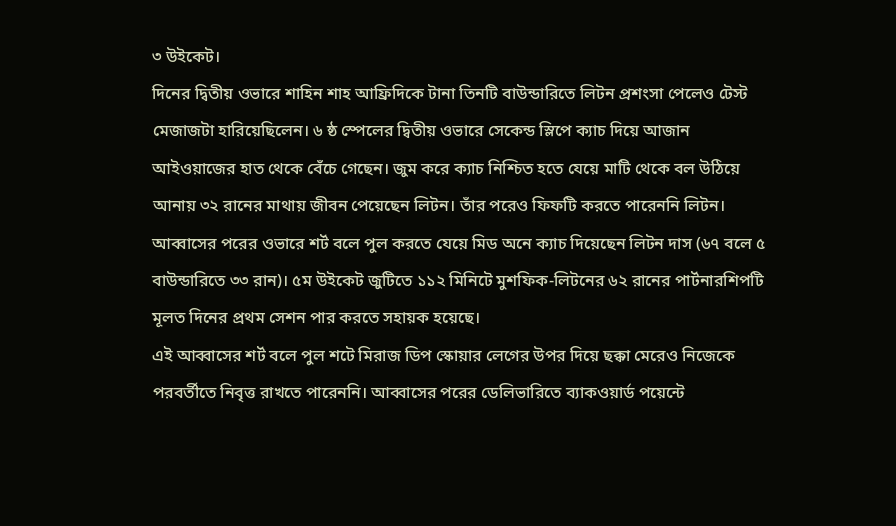৩ উইকেট।
দিনের দ্বিতীয় ওভারে শাহিন শাহ আফ্রিদিকে টানা তিনটি বাউন্ডারিতে লিটন প্রশংসা পেলেও টেস্ট মেজাজটা হারিয়েছিলেন। ৬ ষ্ঠ স্পেলের দ্বিতীয় ওভারে সেকেন্ড স্লিপে ক্যাচ দিয়ে আজান আইওয়াজের হাত থেকে বেঁচে গেছেন। জুম করে ক্যাচ নিশ্চিত হতে যেয়ে মাটি থেকে বল উঠিয়ে আনায় ৩২ রানের মাথায় জীবন পেয়েছেন লিটন। তাঁর পরেও ফিফটি করতে পারেননি লিটন। আব্বাসের পরের ওভারে শর্ট বলে পুল করতে যেয়ে মিড অনে ক্যাচ দিয়েছেন লিটন দাস (৬৭ বলে ৫ বাউন্ডারিতে ৩৩ রান)। ৫ম উইকেট জুটিতে ১১২ মিনিটে মুশফিক-লিটনের ৬২ রানের পার্টনারশিপটি মূলত দিনের প্রথম সেশন পার করতে সহায়ক হয়েছে।
এই আব্বাসের শর্ট বলে পুল শটে মিরাজ ডিপ স্কোয়ার লেগের উপর দিয়ে ছক্কা মেরেও নিজেকে পরবর্তীতে নিবৃত্ত রাখতে পারেননি। আব্বাসের পরের ডেলিভারিতে ব্যাকওয়ার্ড পয়েন্টে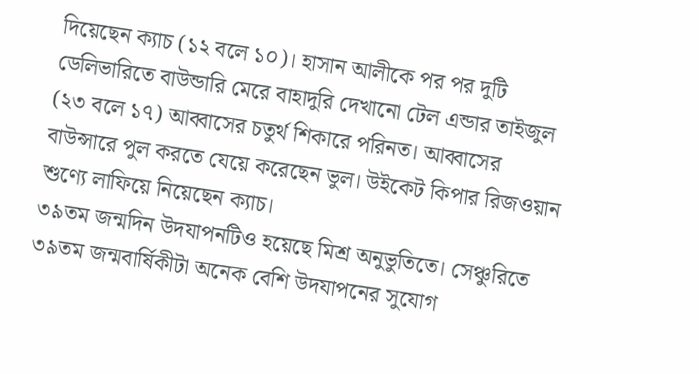দিয়েছেন ক্যাচ (১২ বলে ১০)। হাসান আলীকে পর পর দুটি ডেলিভারিতে বাউন্ডারি মেরে বাহাদুরি দেখানো টেল এন্ডার তাইজুল (২৩ বলে ১৭) আব্বাসের চতুর্থ শিকারে পরিনত। আব্বাসের বাউন্সারে পুল করতে যেয়ে করেছেন ভুল। উইকেট কিপার রিজওয়ান শুণ্যে লাফিয়ে নিয়েছেন ক্যাচ।
৩৯তম জন্মদিন উদযাপনটিও হয়েছে মিশ্র অনুভুতিতে। সেঞ্চুরিতে ৩৯তম জন্মবার্ষিকীটা অনেক বেশি উদযাপনের সুযোগ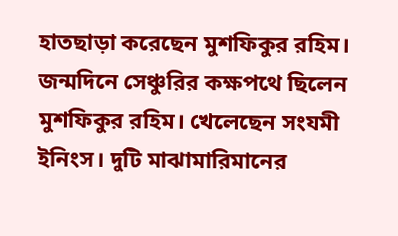হাতছাড়া করেছেন মুশফিকুর রহিম। জন্মদিনে সেঞ্চুরির কক্ষপথে ছিলেন মুশফিকুর রহিম। খেলেছেন সংযমী ইনিংস। দুটি মাঝামারিমানের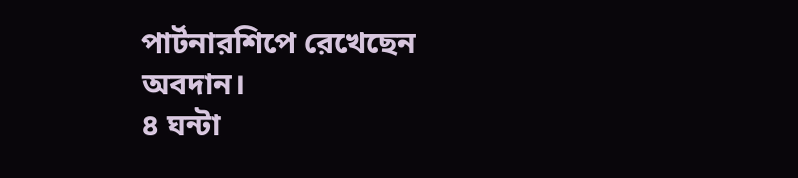পার্টনারশিপে রেখেছেন অবদান।
৪ ঘন্টা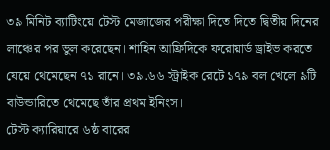৩৯ মিনিট ব্যাটিংয়ে টেস্ট মেজাজের পরীক্ষা দিতে দিতে দ্বিতীয় দিনের লাঞ্চের পর ভুল করেছেন। শাহিন আফ্রিদিকে ফরোয়ার্ড ড্রাইভ করতে যেয়ে থেমেছেন ৭১ রানে। ৩৯.৬৬ স্ট্রাইক রেটে ১৭৯ বল খেলে ৯টি বাউন্ডারিতে থেমেছে তাঁর প্রথম ইনিংস।
টেস্ট ক্যারিয়ারে ৬ষ্ঠ বারের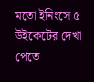মতো ইনিংসে ৫ উইকেটের দেখা পেতে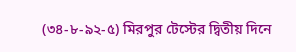(৩৪-৮-৯২-৫) মিরপুর টেস্টের দ্বিতীয় দিনে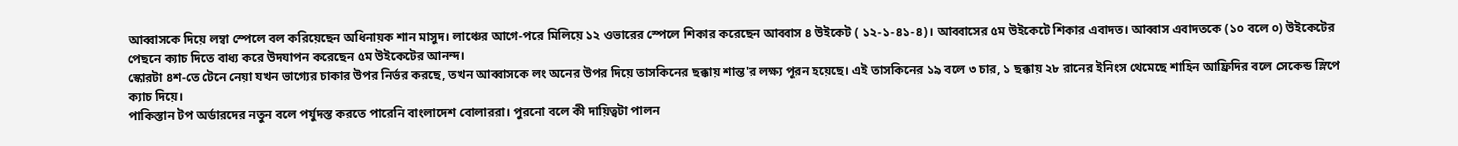আব্বাসকে দিয়ে লম্বা স্পেলে বল করিয়েছেন অধিনায়ক শান মাসুদ। লাঞ্চের আগে-পরে মিলিয়ে ১২ ওভারের স্পেলে শিকার করেছেন আব্বাস ৪ উইকেট ( ১২-১-৪১-৪)। আব্বাসের ৫ম উইকেটে শিকার এবাদত। আব্বাস এবাদতকে (১০ বলে ০) উইকেটের পেছনে ক্যাচ দিতে বাধ্য করে উদযাপন করেছেন ৫ম উইকেটের আনন্দ।
স্কোরটা ৪শ-তে টেনে নেয়া যখন ভাগ্যের চাকার উপর নির্ভর করছে, তখন আব্বাসকে লং অনের উপর দিয়ে তাসকিনের ছক্কায় শান্ত'র লক্ষ্য পূরন হয়েছে। এই তাসকিনের ১৯ বলে ৩ চার, ১ ছক্কায় ২৮ রানের ইনিংস থেমেছে শাহিন আফ্রিদির বলে সেকেন্ড স্লিপে ক্যাচ দিয়ে।
পাকিস্তান টপ অর্ডারদের নতুন বলে পর্যুদস্ত করতে পারেনি বাংলাদেশ বোলাররা। পুরনো বলে কী দায়িত্বটা পালন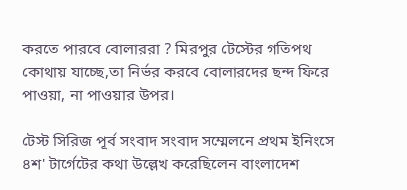করতে পারবে বোলাররা ? মিরপুর টেস্টের গতিপথ কোথায় যাচ্ছে,তা নির্ভর করবে বোলারদের ছন্দ ফিরে পাওয়া, না পাওয়ার উপর।

টেস্ট সিরিজ পূর্ব সংবাদ সংবাদ সম্মেলনে প্রথম ইনিংসে ৪শ' টার্গেটের কথা উল্লেখ করেছিলেন বাংলাদেশ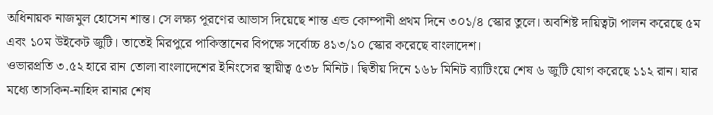অধিনায়ক নাজমুল হোসেন শান্ত। সে লক্ষ্য পূরণের আভাস দিয়েছে শান্ত এন্ড কোম্পানী প্রথম দিনে ৩০১/৪ স্কোর তুলে। অবশিষ্ট দায়িত্বটা পালন করেছে ৫ম এবং ১০ম উইকেট জুটি। তাতেই মিরপুরে পাকিস্তানের বিপক্ষে সর্বোচ্চ ৪১৩/১০ স্কোর করেছে বাংলাদেশ।
ওভারপ্রতি ৩.৫২ হারে রান তোলা বাংলাদেশের ইনিংসের স্থায়ীত্ব ৫৩৮ মিনিট। দ্বিতীয় দিনে ১৬৮ মিনিট ব্যাটিংয়ে শেষ ৬ জুটি যোগ করেছে ১১২ রান। যার মধ্যে তাসকিন-নাহিদ রানার শেষ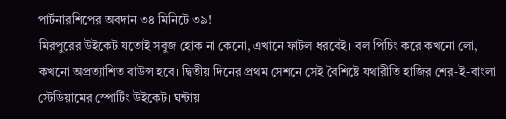পার্টনারশিপের অবদান ৩৪ মিনিটে ৩৯!
মিরপুরের উইকেট যতোই সবুজ হোক না কেনো, এখানে ফাটল ধরবেই। বল পিচিং করে কখনো লো, কখনো অপ্রত্যাশিত বাউন্স হবে। দ্বিতীয় দিনের প্রথম সেশনে সেই বৈশিষ্টে যথারীতি হাজির শের-ই-বাংলা স্টেডিয়ামের স্পোর্টিং উইকেট। ঘন্টায়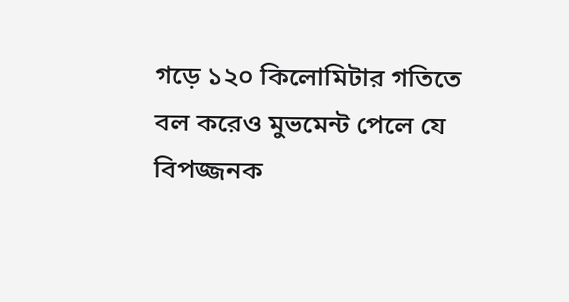গড়ে ১২০ কিলোমিটার গতিতে বল করেও মুভমেন্ট পেলে যে বিপজ্জনক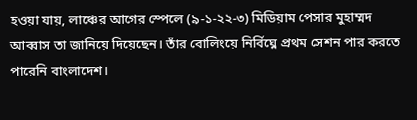হওয়া যায়, লাঞ্চের আগের স্পেলে (৯-১-২২-৩) মিডিয়াম পেসার মুহাম্মদ আব্বাস তা জানিয়ে দিয়েছেন। তাঁর বোলিংয়ে নির্বিঘ্নে প্রথম সেশন পার করতে পারেনি বাংলাদেশ।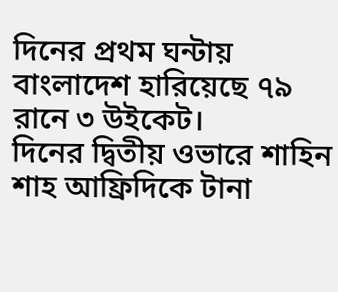দিনের প্রথম ঘন্টায় বাংলাদেশ হারিয়েছে ৭৯ রানে ৩ উইকেট।
দিনের দ্বিতীয় ওভারে শাহিন শাহ আফ্রিদিকে টানা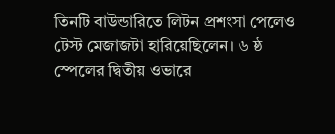তিনটি বাউন্ডারিতে লিটন প্রশংসা পেলেও টেস্ট মেজাজটা হারিয়েছিলেন। ৬ ষ্ঠ স্পেলের দ্বিতীয় ওভারে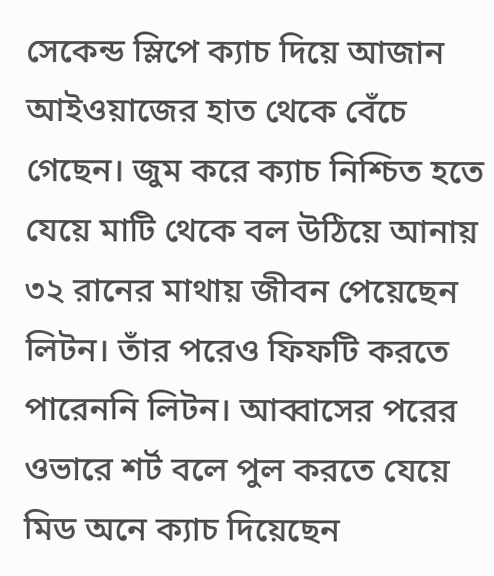সেকেন্ড স্লিপে ক্যাচ দিয়ে আজান আইওয়াজের হাত থেকে বেঁচে গেছেন। জুম করে ক্যাচ নিশ্চিত হতে যেয়ে মাটি থেকে বল উঠিয়ে আনায় ৩২ রানের মাথায় জীবন পেয়েছেন লিটন। তাঁর পরেও ফিফটি করতে পারেননি লিটন। আব্বাসের পরের ওভারে শর্ট বলে পুল করতে যেয়ে মিড অনে ক্যাচ দিয়েছেন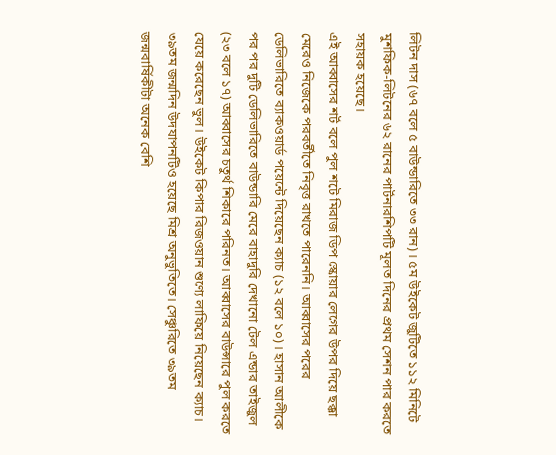লিটন দাস (৬৭ বলে ৫ বাউন্ডারিতে ৩৩ রান)। ৫ম উইকেট জুটিতে ১১২ মিনিটে মুশফিক-লিটনের ৬২ রানের পার্টনারশিপটি মূলত দিনের প্রথম সেশন পার করতে সহায়ক হয়েছে।
এই আব্বাসের শর্ট বলে পুল শটে মিরাজ ডিপ স্কোয়ার লেগের উপর দিয়ে ছক্কা মেরেও নিজেকে পরবর্তীতে নিবৃত্ত রাখতে পারেননি। আব্বাসের পরের ডেলিভারিতে ব্যাকওয়ার্ড পয়েন্টে দিয়েছেন ক্যাচ (১২ বলে ১০)। হাসান আলীকে পর পর দুটি ডেলিভারিতে বাউন্ডারি মেরে বাহাদুরি দেখানো টেল এন্ডার তাইজুল (২৩ বলে ১৭) আব্বাসের চতুর্থ শিকারে পরিনত। আব্বাসের বাউন্সারে পুল করতে যেয়ে করেছেন ভুল। উইকেট কিপার রিজওয়ান শুণ্যে লাফিয়ে নিয়েছেন ক্যাচ।
৩৯তম জন্মদিন উদযাপনটিও হয়েছে মিশ্র অনুভুতিতে। সেঞ্চুরিতে ৩৯তম জন্মবার্ষিকীটা অনেক বেশি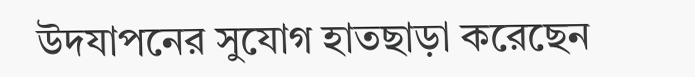উদযাপনের সুযোগ হাতছাড়া করেছেন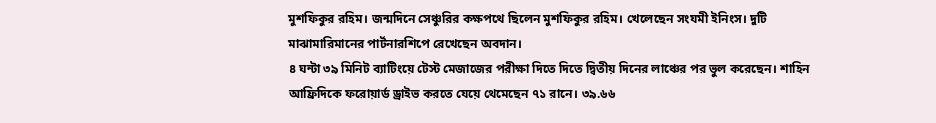মুশফিকুর রহিম। জন্মদিনে সেঞ্চুরির কক্ষপথে ছিলেন মুশফিকুর রহিম। খেলেছেন সংযমী ইনিংস। দুটি মাঝামারিমানের পার্টনারশিপে রেখেছেন অবদান।
৪ ঘন্টা ৩৯ মিনিট ব্যাটিংয়ে টেস্ট মেজাজের পরীক্ষা দিতে দিতে দ্বিতীয় দিনের লাঞ্চের পর ভুল করেছেন। শাহিন আফ্রিদিকে ফরোয়ার্ড ড্রাইভ করতে যেয়ে থেমেছেন ৭১ রানে। ৩৯.৬৬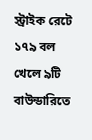স্ট্রাইক রেটে ১৭৯ বল খেলে ৯টি বাউন্ডারিতে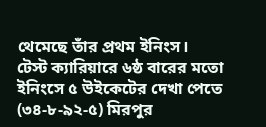থেমেছে তাঁর প্রথম ইনিংস।
টেস্ট ক্যারিয়ারে ৬ষ্ঠ বারের মতো ইনিংসে ৫ উইকেটের দেখা পেতে (৩৪-৮-৯২-৫) মিরপুর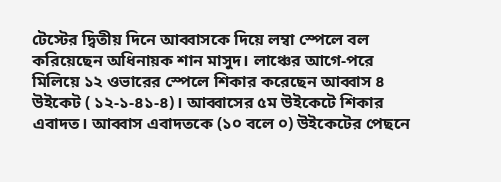টেস্টের দ্বিতীয় দিনে আব্বাসকে দিয়ে লম্বা স্পেলে বল করিয়েছেন অধিনায়ক শান মাসুদ। লাঞ্চের আগে-পরে মিলিয়ে ১২ ওভারের স্পেলে শিকার করেছেন আব্বাস ৪ উইকেট ( ১২-১-৪১-৪)। আব্বাসের ৫ম উইকেটে শিকার এবাদত। আব্বাস এবাদতকে (১০ বলে ০) উইকেটের পেছনে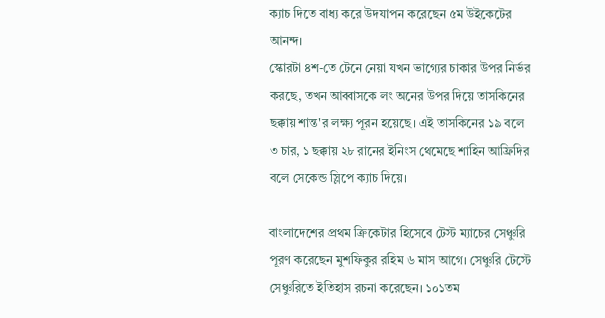ক্যাচ দিতে বাধ্য করে উদযাপন করেছেন ৫ম উইকেটের আনন্দ।
স্কোরটা ৪শ-তে টেনে নেয়া যখন ভাগ্যের চাকার উপর নির্ভর করছে, তখন আব্বাসকে লং অনের উপর দিয়ে তাসকিনের ছক্কায় শান্ত'র লক্ষ্য পূরন হয়েছে। এই তাসকিনের ১৯ বলে ৩ চার, ১ ছক্কায় ২৮ রানের ইনিংস থেমেছে শাহিন আফ্রিদির বলে সেকেন্ড স্লিপে ক্যাচ দিয়ে।

বাংলাদেশের প্রথম ক্রিকেটার হিসেবে টেস্ট ম্যাচের সেঞ্চুরি পূরণ করেছেন মুশফিকুর রহিম ৬ মাস আগে। সেঞ্চুরি টেস্টে সেঞ্চুরিতে ইতিহাস রচনা করেছেন। ১০১তম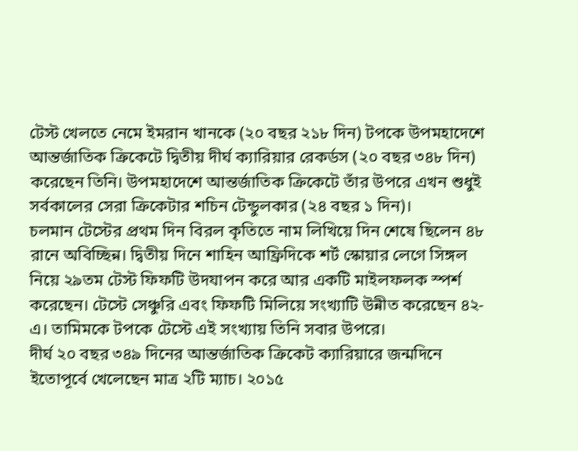টেস্ট খেলতে নেমে ইমরান খানকে (২০ বছর ২১৮ দিন) টপকে উপমহাদেশে আন্তর্জাতিক ক্রিকেটে দ্বিতীয় দীর্ঘ ক্যারিয়ার রেকর্ডস (২০ বছর ৩৪৮ দিন) করেছেন তিনি। উপমহাদেশে আন্তর্জাতিক ক্রিকেটে তাঁর উপরে এখন শুধুই সর্বকালের সেরা ক্রিকেটার শচিন টেন্ডুলকার (২৪ বছর ১ দিন)।
চলমান টেস্টের প্রথম দিন বিরল কৃতিতে নাম লিখিয়ে দিন শেষে ছিলেন ৪৮ রানে অবিচ্ছিন্ন। দ্বিতীয় দিনে শাহিন আফ্রিদিকে শর্ট স্কোয়ার লেগে সিঙ্গল নিয়ে ২৯তম টেস্ট ফিফটি উদযাপন করে আর একটি মাইলফলক স্পর্শ করেছেন। টেস্টে সেঞ্চুরি এবং ফিফটি মিলিয়ে সংখ্যাটি উন্নীত করেছেন ৪২-এ। তামিমকে টপকে টেস্টে এই সংখ্যায় তিনি সবার উপরে।
দীর্ঘ ২০ বছর ৩৪৯ দিনের আন্তর্জাতিক ক্রিকেট ক্যারিয়ারে জন্মদিনে ইতোপূর্বে খেলেছেন মাত্র ২টি ম্যাচ। ২০১৫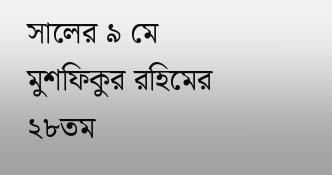সালের ৯ মে মুশফিকুর রহিমের ২৮তম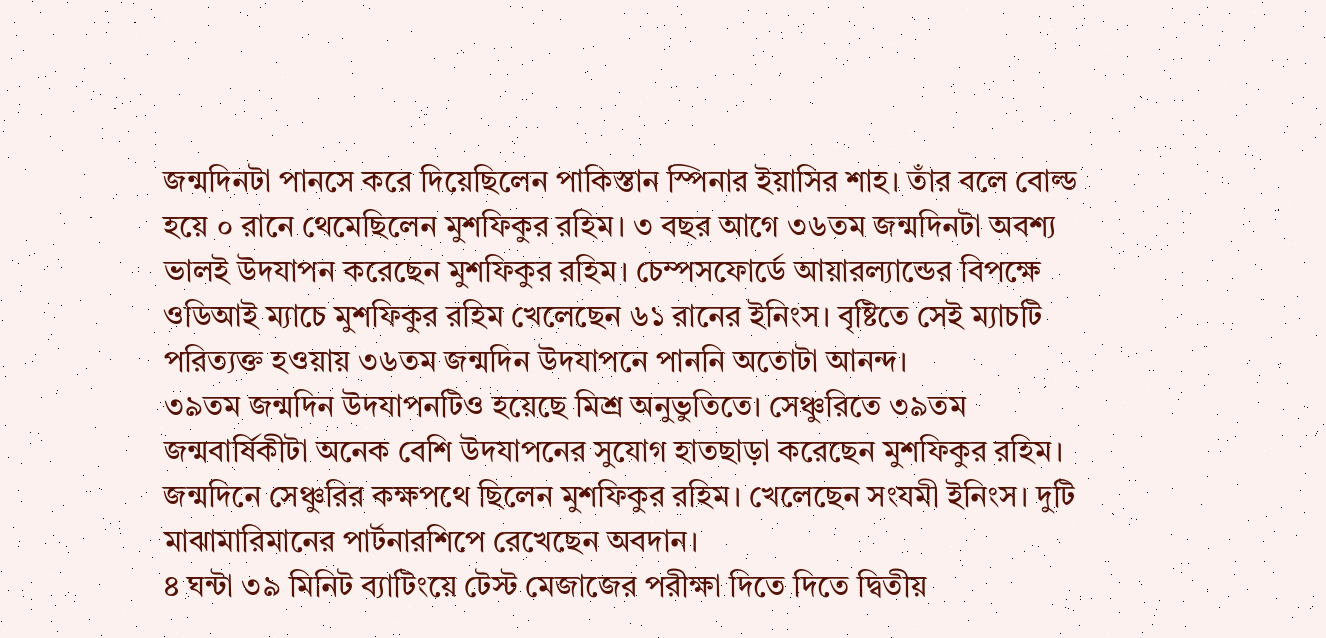জন্মদিনটা পানসে করে দিয়েছিলেন পাকিস্তান স্পিনার ইয়াসির শাহ। তাঁর বলে বোল্ড হয়ে ০ রানে থেমেছিলেন মুশফিকুর রহিম। ৩ বছর আগে ৩৬তম জন্মদিনটা অবশ্য ভালই উদযাপন করেছেন মুশফিকুর রহিম। চেম্পসফোর্ডে আয়ারল্যান্ডের বিপক্ষে ওডিআই ম্যাচে মুশফিকুর রহিম খেলেছেন ৬১ রানের ইনিংস। বৃষ্টিতে সেই ম্যাচটি পরিত্যক্ত হওয়ায় ৩৬তম জন্মদিন উদযাপনে পাননি অতোটা আনন্দ।
৩৯তম জন্মদিন উদযাপনটিও হয়েছে মিশ্র অনুভুতিতে। সেঞ্চুরিতে ৩৯তম জন্মবার্ষিকীটা অনেক বেশি উদযাপনের সুযোগ হাতছাড়া করেছেন মুশফিকুর রহিম। জন্মদিনে সেঞ্চুরির কক্ষপথে ছিলেন মুশফিকুর রহিম। খেলেছেন সংযমী ইনিংস। দুটি মাঝামারিমানের পার্টনারশিপে রেখেছেন অবদান।
৪ ঘন্টা ৩৯ মিনিট ব্যাটিংয়ে টেস্ট মেজাজের পরীক্ষা দিতে দিতে দ্বিতীয়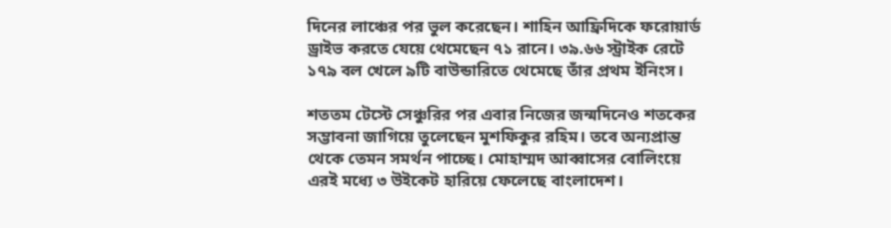দিনের লাঞ্চের পর ভুল করেছেন। শাহিন আফ্রিদিকে ফরোয়ার্ড ড্রাইভ করতে যেয়ে থেমেছেন ৭১ রানে। ৩৯.৬৬ স্ট্রাইক রেটে ১৭৯ বল খেলে ৯টি বাউন্ডারিতে থেমেছে তাঁর প্রথম ইনিংস।

শততম টেস্টে সেঞ্চুরির পর এবার নিজের জন্মদিনেও শতকের সম্ভাবনা জাগিয়ে তুলেছেন মুশফিকুর রহিম। তবে অন্যপ্রান্ত থেকে তেমন সমর্থন পাচ্ছে। মোহাম্মদ আব্বাসের বোলিংয়ে এরই মধ্যে ৩ উইকেট হারিয়ে ফেলেছে বাংলাদেশ।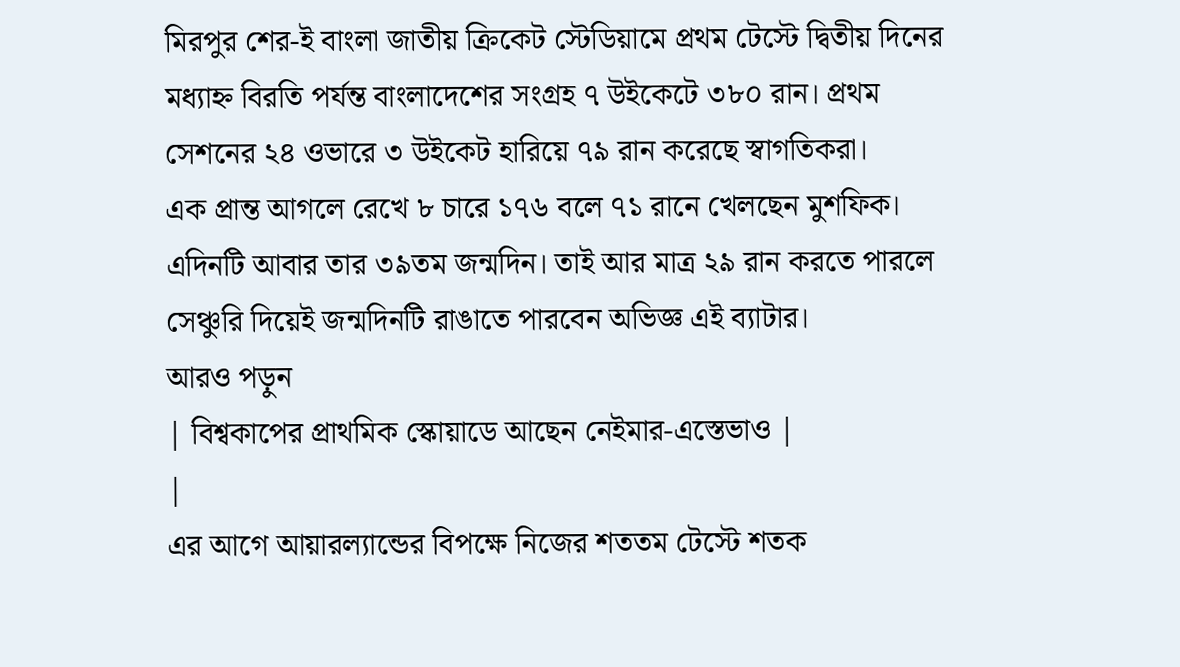মিরপুর শের-ই বাংলা জাতীয় ক্রিকেট স্টেডিয়ামে প্রথম টেস্টে দ্বিতীয় দিনের মধ্যাহ্ন বিরতি পর্যন্ত বাংলাদেশের সংগ্রহ ৭ উইকেটে ৩৮০ রান। প্রথম সেশনের ২৪ ওভারে ৩ উইকেট হারিয়ে ৭৯ রান করেছে স্বাগতিকরা।
এক প্রান্ত আগলে রেখে ৮ চারে ১৭৬ বলে ৭১ রানে খেলছেন মুশফিক। এদিনটি আবার তার ৩৯তম জন্মদিন। তাই আর মাত্র ২৯ রান করতে পারলে সেঞ্চুরি দিয়েই জন্মদিনটি রাঙাতে পারবেন অভিজ্ঞ এই ব্যাটার।
আরও পড়ুন
| বিশ্বকাপের প্রাথমিক স্কোয়াডে আছেন নেইমার-এস্তেভাও |
|
এর আগে আয়ারল্যান্ডের বিপক্ষে নিজের শততম টেস্টে শতক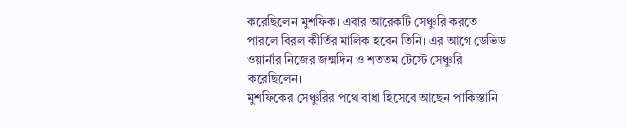করেছিলেন মুশফিক। এবার আরেকটি সেঞ্চুরি করতে পারলে বিরল কীর্তির মালিক হবেন তিনি। এর আগে ডেভিড ওয়ার্নার নিজের জন্মদিন ও শততম টেস্টে সেঞ্চুরি করেছিলেন।
মুশফিকের সেঞ্চুরির পথে বাধা হিসেবে আছেন পাকিস্তানি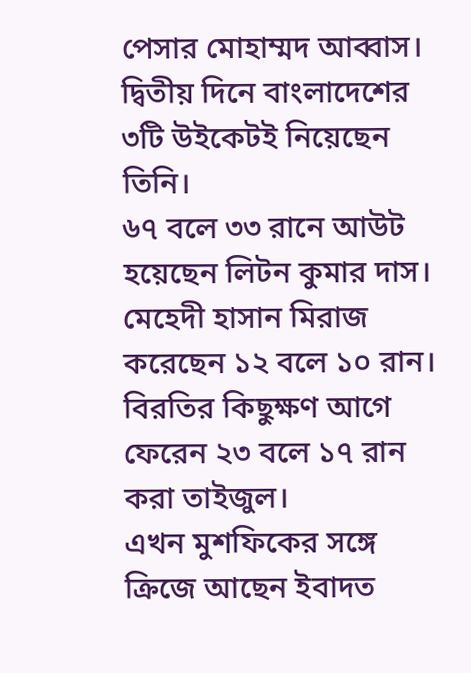পেসার মোহাম্মদ আব্বাস। দ্বিতীয় দিনে বাংলাদেশের ৩টি উইকেটই নিয়েছেন তিনি।
৬৭ বলে ৩৩ রানে আউট হয়েছেন লিটন কুমার দাস। মেহেদী হাসান মিরাজ করেছেন ১২ বলে ১০ রান। বিরতির কিছুক্ষণ আগে ফেরেন ২৩ বলে ১৭ রান করা তাইজুল।
এখন মুশফিকের সঙ্গে ক্রিজে আছেন ইবাদত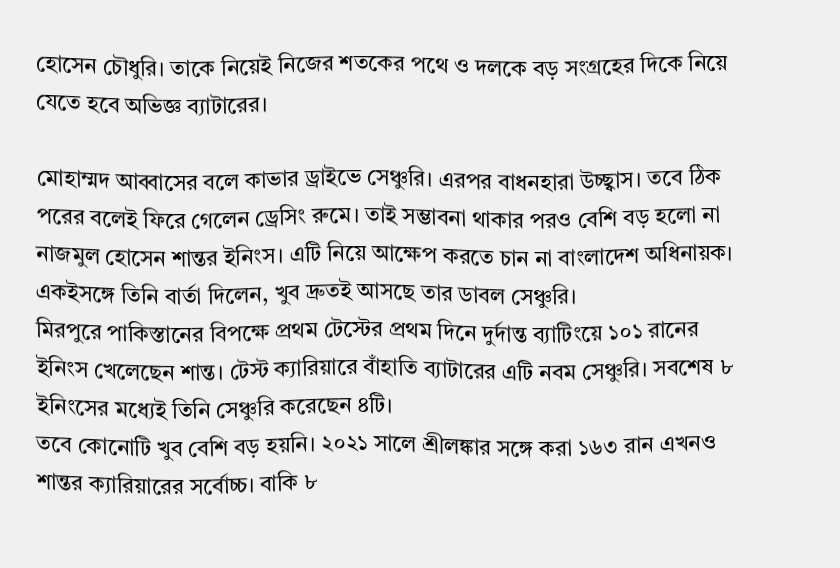হোসেন চৌধুরি। তাকে নিয়েই নিজের শতকের পথে ও দলকে বড় সংগ্রহের দিকে নিয়ে যেতে হবে অভিজ্ঞ ব্যাটারের।

মোহাম্মদ আব্বাসের বলে কাভার ড্রাইভে সেঞ্চুরি। এরপর বাধনহারা উচ্ছ্বাস। তবে ঠিক পরের বলেই ফিরে গেলেন ড্রেসিং রুমে। তাই সম্ভাবনা থাকার পরও বেশি বড় হলো না নাজমুল হোসেন শান্তর ইনিংস। এটি নিয়ে আক্ষেপ করতে চান না বাংলাদেশ অধিনায়ক। একইসঙ্গে তিনি বার্তা দিলেন, খুব দ্রুতই আসছে তার ডাবল সেঞ্চুরি।
মিরপুরে পাকিস্তানের বিপক্ষে প্রথম টেস্টের প্রথম দিনে দুর্দান্ত ব্যাটিংয়ে ১০১ রানের ইনিংস খেলেছেন শান্ত। টেস্ট ক্যারিয়ারে বাঁহাতি ব্যাটারের এটি নবম সেঞ্চুরি। সবশেষ ৮ ইনিংসের মধ্যেই তিনি সেঞ্চুরি করেছেন ৪টি।
তবে কোনোটি খুব বেশি বড় হয়নি। ২০২১ সালে শ্রীলঙ্কার সঙ্গে করা ১৬৩ রান এখনও শান্তর ক্যারিয়ারের সর্বোচ্চ। বাকি ৮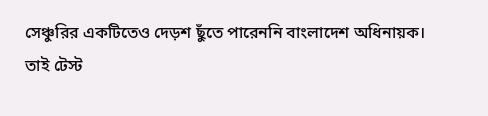সেঞ্চুরির একটিতেও দেড়শ ছুঁতে পারেননি বাংলাদেশ অধিনায়ক।
তাই টেস্ট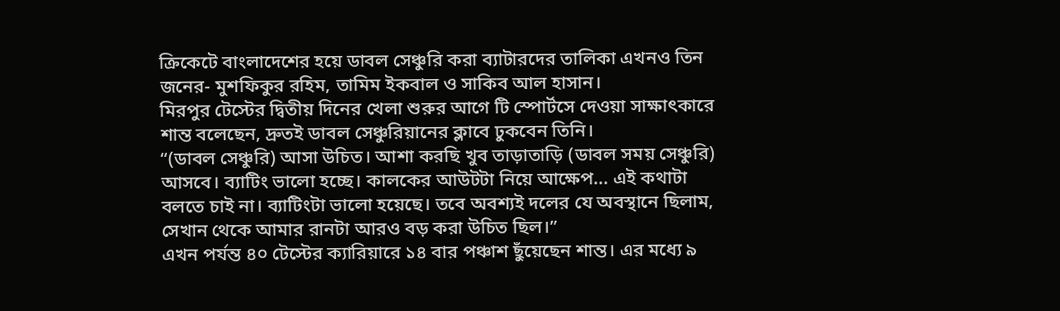ক্রিকেটে বাংলাদেশের হয়ে ডাবল সেঞ্চুরি করা ব্যাটারদের তালিকা এখনও তিন জনের- মুশফিকুর রহিম, তামিম ইকবাল ও সাকিব আল হাসান।
মিরপুর টেস্টের দ্বিতীয় দিনের খেলা শুরুর আগে টি স্পোর্টসে দেওয়া সাক্ষাৎকারে শান্ত বলেছেন, দ্রুতই ডাবল সেঞ্চুরিয়ানের ক্লাবে ঢুকবেন তিনি।
“(ডাবল সেঞ্চুরি) আসা উচিত। আশা করছি খুব তাড়াতাড়ি (ডাবল সময় সেঞ্চুরি) আসবে। ব্যাটিং ভালো হচ্ছে। কালকের আউটটা নিয়ে আক্ষেপ... এই কথাটা বলতে চাই না। ব্যাটিংটা ভালো হয়েছে। তবে অবশ্যই দলের যে অবস্থানে ছিলাম, সেখান থেকে আমার রানটা আরও বড় করা উচিত ছিল।”
এখন পর্যন্ত ৪০ টেস্টের ক্যারিয়ারে ১৪ বার পঞ্চাশ ছুঁয়েছেন শান্ত। এর মধ্যে ৯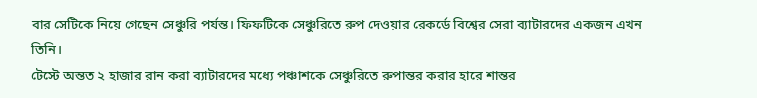বার সেটিকে নিয়ে গেছেন সেঞ্চুরি পর্যন্ত। ফিফটিকে সেঞ্চুরিতে রুপ দেওয়ার রেকর্ডে বিশ্বের সেরা ব্যাটারদের একজন এখন তিনি।
টেস্টে অন্তত ২ হাজার রান করা ব্যাটারদের মধ্যে পঞ্চাশকে সেঞ্চুরিতে রুপান্তর করার হারে শান্তর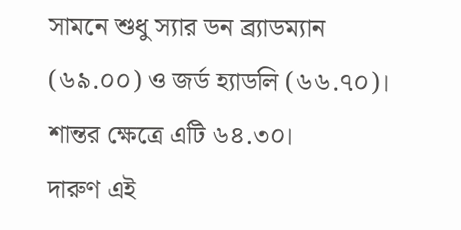সামনে শুধু স্যার ডন ব্র্যাডম্যান (৬৯.০০) ও জর্ড হ্যাডলি (৬৬.৭০)। শান্তর ক্ষেত্রে এটি ৬৪.৩০।
দারুণ এই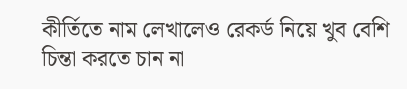কীর্তিতে নাম লেখালেও রেকর্ড নিয়ে খুব বেশি চিন্তা করতে চান না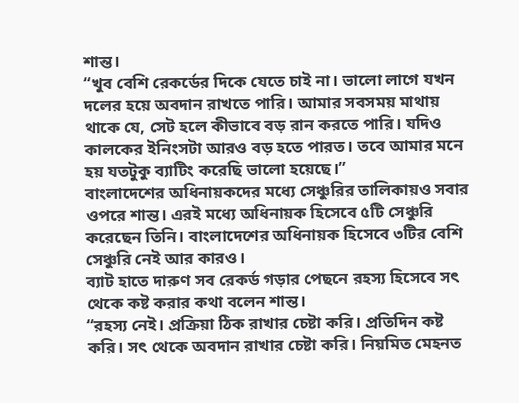শান্ত।
“খুব বেশি রেকর্ডের দিকে যেতে চাই না। ভালো লাগে যখন দলের হয়ে অবদান রাখতে পারি। আমার সবসময় মাথায় থাকে যে, সেট হলে কীভাবে বড় রান করতে পারি। যদিও কালকের ইনিংসটা আরও বড় হতে পারত। তবে আমার মনে হয় যতটুকু ব্যাটিং করেছি ভালো হয়েছে।”
বাংলাদেশের অধিনায়কদের মধ্যে সেঞ্চুরির তালিকায়ও সবার ওপরে শান্ত। এরই মধ্যে অধিনায়ক হিসেবে ৫টি সেঞ্চুরি করেছেন তিনি। বাংলাদেশের অধিনায়ক হিসেবে ৩টির বেশি সেঞ্চুরি নেই আর কারও।
ব্যাট হাতে দারুণ সব রেকর্ড গড়ার পেছনে রহস্য হিসেবে সৎ থেকে কষ্ট করার কথা বলেন শান্ত।
“রহস্য নেই। প্রক্রিয়া ঠিক রাখার চেষ্টা করি। প্রতিদিন কষ্ট করি। সৎ থেকে অবদান রাখার চেষ্টা করি। নিয়মিত মেহনত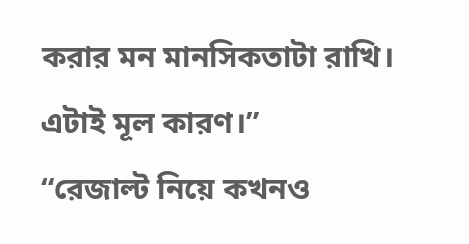করার মন মানসিকতাটা রাখি। এটাই মূল কারণ।”
“রেজাল্ট নিয়ে কখনও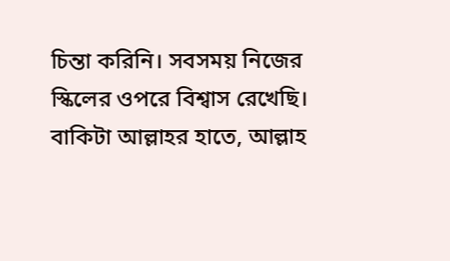চিন্তা করিনি। সবসময় নিজের স্কিলের ওপরে বিশ্বাস রেখেছি। বাকিটা আল্লাহর হাতে, আল্লাহ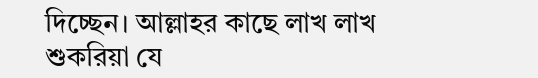দিচ্ছেন। আল্লাহর কাছে লাখ লাখ শুকরিয়া যে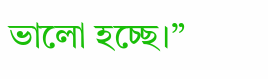ভালো হচ্ছে।”